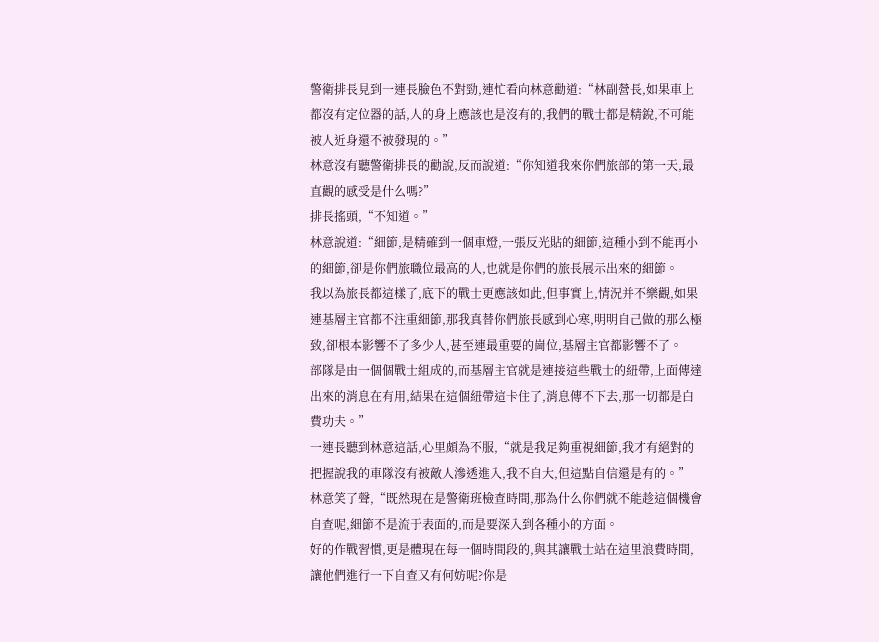警衛排長見到一連長臉色不對勁,連忙看向林意勸道:“林副營長,如果車上都沒有定位器的話,人的身上應該也是沒有的,我們的戰士都是精銳,不可能被人近身還不被發現的。”
林意沒有聽警衛排長的勸說,反而說道:“你知道我來你們旅部的第一天,最直觀的感受是什么嗎?”
排長搖頭,“不知道。”
林意說道:“細節,是精確到一個車燈,一張反光貼的細節,這種小到不能再小的細節,卻是你們旅職位最高的人,也就是你們的旅長展示出來的細節。
我以為旅長都這樣了,底下的戰士更應該如此,但事實上,情況并不樂觀,如果連基層主官都不注重細節,那我真替你們旅長感到心寒,明明自己做的那么極致,卻根本影響不了多少人,甚至連最重要的崗位,基層主官都影響不了。
部隊是由一個個戰士組成的,而基層主官就是連接這些戰士的紐帶,上面傳達出來的消息在有用,結果在這個紐帶這卡住了,消息傳不下去,那一切都是白費功夫。”
一連長聽到林意這話,心里頗為不服,“就是我足夠重視細節,我才有絕對的把握說我的車隊沒有被敵人滲透進入,我不自大,但這點自信還是有的。”
林意笑了聲,“既然現在是警衛班檢查時間,那為什么你們就不能趁這個機會自查呢,細節不是流于表面的,而是要深入到各種小的方面。
好的作戰習慣,更是體現在每一個時間段的,與其讓戰士站在這里浪費時間,讓他們進行一下自查又有何妨呢?你是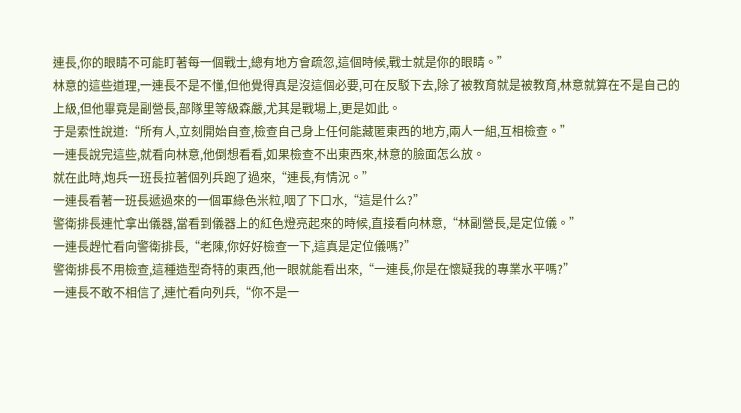連長,你的眼睛不可能盯著每一個戰士,總有地方會疏忽,這個時候,戰士就是你的眼睛。”
林意的這些道理,一連長不是不懂,但他覺得真是沒這個必要,可在反駁下去,除了被教育就是被教育,林意就算在不是自己的上級,但他畢竟是副營長,部隊里等級森嚴,尤其是戰場上,更是如此。
于是索性說道:“所有人,立刻開始自查,檢查自己身上任何能藏匿東西的地方,兩人一組,互相檢查。”
一連長說完這些,就看向林意,他倒想看看,如果檢查不出東西來,林意的臉面怎么放。
就在此時,炮兵一班長拉著個列兵跑了過來,“連長,有情況。”
一連長看著一班長遞過來的一個軍綠色米粒,咽了下口水,“這是什么?”
警衛排長連忙拿出儀器,當看到儀器上的紅色燈亮起來的時候,直接看向林意,“林副營長,是定位儀。”
一連長趕忙看向警衛排長,“老陳,你好好檢查一下,這真是定位儀嗎?”
警衛排長不用檢查,這種造型奇特的東西,他一眼就能看出來,“一連長,你是在懷疑我的專業水平嗎?”
一連長不敢不相信了,連忙看向列兵,“你不是一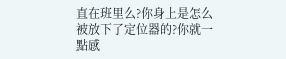直在班里么?你身上是怎么被放下了定位器的?你就一點感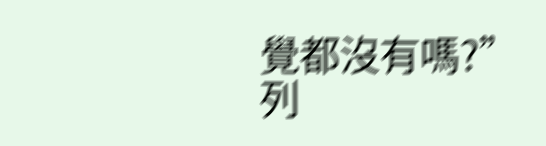覺都沒有嗎?”
列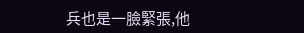兵也是一臉緊張,他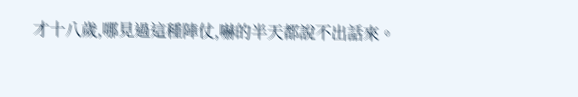才十八歲,哪見過這種陣仗,嚇的半天都說不出話來。